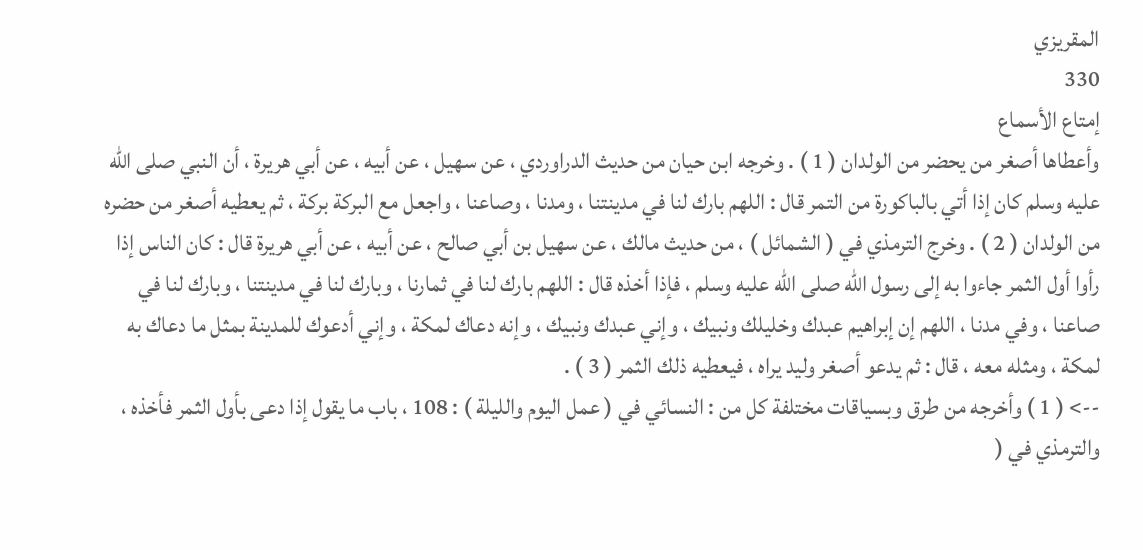المقريزي
330
إمتاع الأسماع
وأعطاها أصغر من يحضر من الولدان ( 1 ) . وخرجه ابن حيان من حديث الدراوردي ، عن سهيل ، عن أبيه ، عن أبي هريرة ، أن النبي صلى الله عليه وسلم كان إذا أتي بالباكورة من التمر قال : اللهم بارك لنا في مدينتنا ، ومدنا ، وصاعنا ، واجعل مع البركة بركة ، ثم يعطيه أصغر من حضره من الولدان ( 2 ) . وخرج الترمذي في ( الشمائل ) ، من حديث مالك ، عن سهيل بن أبي صالح ، عن أبيه ، عن أبي هريرة قال : كان الناس إذا رأوا أول الثمر جاءوا به إلى رسول الله صلى الله عليه وسلم ، فإذا أخذه قال : اللهم بارك لنا في ثمارنا ، وبارك لنا في مدينتنا ، وبارك لنا في صاعنا ، وفي مدنا ، اللهم إن إبراهيم عبدك وخليلك ونبيك ، وإني عبدك ونبيك ، وإنه دعاك لمكة ، وإني أدعوك للمدينة بمثل ما دعاك به لمكة ، ومثله معه ، قال : ثم يدعو أصغر وليد يراه ، فيعطيه ذلك الثمر ( 3 ) .
--> ( 1 ) وأخرجه من طرق وبسياقات مختلفة كل من : النسائي في ( عمل اليوم والليلة ) : 108 ، باب ما يقول إذا دعى بأول الثمر فأخذه ، والترمذي في (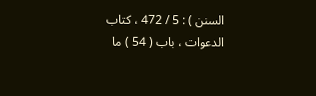السنن ) : 5 / 472 ، كتاب الدعوات ، باب ( 54 ) ما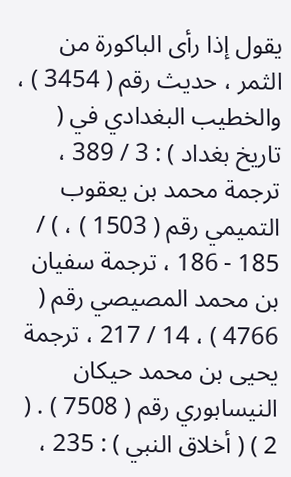يقول إذا رأى الباكورة من الثمر ، حديث رقم ( 3454 ) ، والخطيب البغدادي في ( تاريخ بغداد ) : 3 / 389 ، ترجمة محمد بن يعقوب التميمي رقم ( 1503 ) ، ) / 185 - 186 ، ترجمة سفيان بن محمد المصيصي رقم ( 4766 ) ، 14 / 217 ، ترجمة يحيى بن محمد حيكان النيسابوري رقم ( 7508 ) . ( 2 ) ( أخلاق النبي ) : 235 ،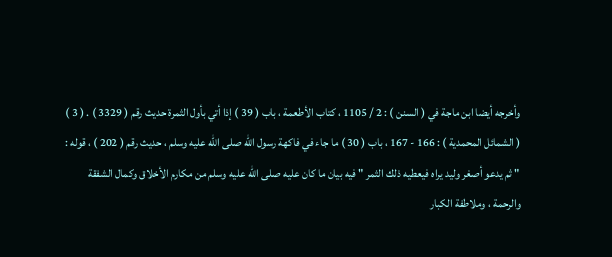وأخرجه أيضا ابن ماجة في ( السنن ) : 2 / 1105 ، كتاب الأطعمة ، باب ( 39 ) إذا أتي بأول الثمرة حديث رقم ( 3329 ) . ( 3 ) ( الشمائل المحمدية ) : 166 - 167 ، باب ( 30 ) ما جاء في فاكهة رسول الله صلى الله عليه وسلم ، حديث رقم ( 202 ) ، قوله : " ثم يدعو أصغر وليد يراه فيعطيه ذلك الثمر " فيه بيان ما كان عليه صلى الله عليه وسلم من مكارم الأخلاق وكمال الشفقة والرحمة ، وملاطفة الكبار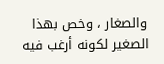والصغار ، وخص بهذا الصغير لكونه أرغب فيه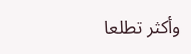وأكثر تطلعا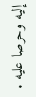إليه وحرصا عليه .